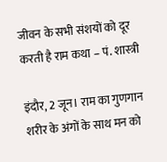जीवन के सभी संशयों को दूर करती है राम कथा – पं. शास्त्री

इंदौर, 2 जून। राम का गुणगान शरीर के अंगों के साथ मन को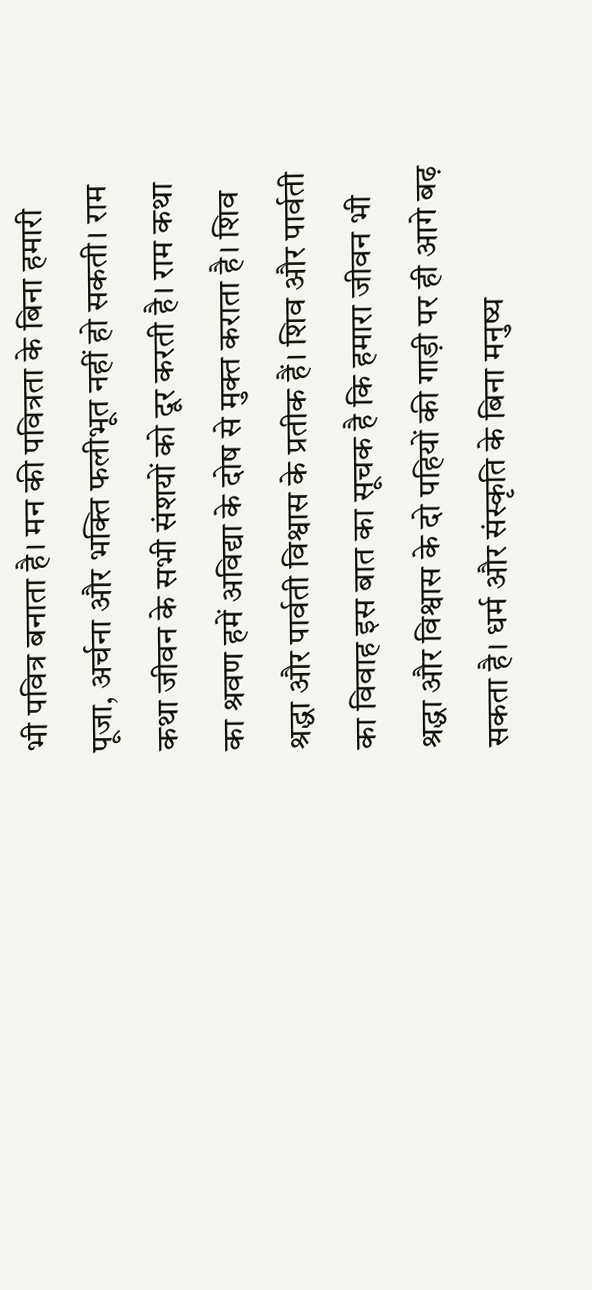भी पवित्र बनाता है। मन की पवित्रता के बिना हमारी पूजा, अर्चना और भक्ति फलीभूत नहीं हो सकती। राम कथा जीवन के सभी संशयों को दूर करती है। राम कथा का श्रवण हमें अविद्या के दोष से मुक्त कराता है। शिव श्रद्धा और पार्वती विश्वास के प्रतीक हैं। शिव और पार्वती का विवाह इस बात का सूचक है कि हमारा जीवन भी श्रद्धा और विश्वास के दो पहियों की गाड़ी पर ही आगे बढ़ सकता है। धर्म और संस्कृति के बिना मनुष्य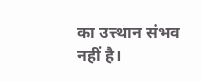का उत्त्थान संभव नहीं है।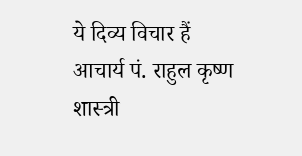ये दिव्य विचार हैं आचार्य पं. राहुल कृष्ण शास्त्री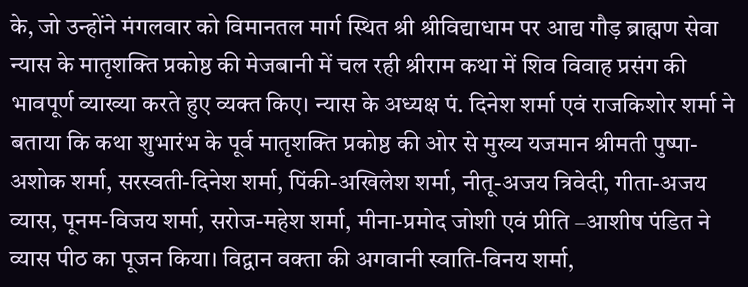के, जो उन्होंने मंगलवार को विमानतल मार्ग स्थित श्री श्रीविद्याधाम पर आद्य गौड़ ब्राह्मण सेवा न्यास के मातृशक्ति प्रकोष्ठ की मेजबानी में चल रही श्रीराम कथा में शिव विवाह प्रसंग की भावपूर्ण व्याख्या करते हुए व्यक्त किए। न्यास के अध्यक्ष पं. दिनेश शर्मा एवं राजकिशोर शर्मा ने बताया कि कथा शुभारंभ के पूर्व मातृशक्ति प्रकोष्ठ की ओर से मुख्य यजमान श्रीमती पुष्पा-अशोक शर्मा, सरस्वती-दिनेश शर्मा, पिंकी-अखिलेश शर्मा, नीतू-अजय त्रिवेदी, गीता-अजय व्यास, पूनम-विजय शर्मा, सरोज-महेश शर्मा, मीना-प्रमोद जोशी एवं प्रीति –आशीष पंडित ने व्यास पीठ का पूजन किया। विद्वान वक्ता की अगवानी स्वाति-विनय शर्मा,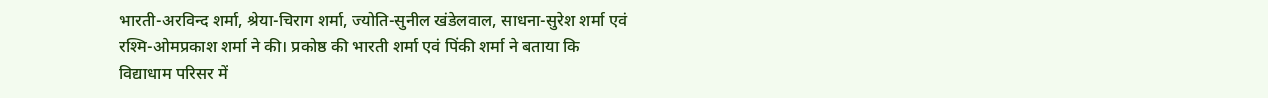भारती-अरविन्द शर्मा, श्रेया-चिराग शर्मा, ज्योति-सुनील खंडेलवाल, साधना-सुरेश शर्मा एवं रश्मि-ओमप्रकाश शर्मा ने की। प्रकोष्ठ की भारती शर्मा एवं पिंकी शर्मा ने बताया कि विद्याधाम परिसर में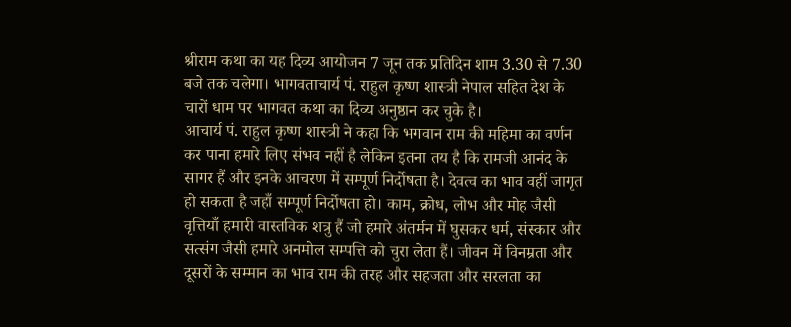श्रीराम कथा का यह दिव्य आयोजन 7 जून तक प्रतिदिन शाम 3.30 से 7.30 बजे तक चलेगा। भागवताचार्य पं. राहुल कृष्ण शास्त्री नेपाल सहित देश के चारों धाम पर भागवत कथा का दिव्य अनुष्ठान कर चुके है।
आचार्य पं. राहुल कृष्ण शास्त्री ने कहा कि भगवान राम की महिमा का वर्णन कर पाना हमारे लिए संभव नहीं है लेकिन इतना तय है कि रामजी आनंद के सागर हैं और इनके आचरण में सम्पूर्ण निर्दोषता है। देवत्व का भाव वहीं जागृत हो सकता है जहाँ सम्पूर्ण निर्दोषता हो। काम, क्रोध, लोभ और मोह जैसी वृत्तियाँ हमारी वास्तविक शत्रु हैं जो हमारे अंतर्मन में घुसकर धर्म, संस्कार और सत्संग जैसी हमारे अनमोल सम्पत्ति को चुरा लेता हैं। जीवन में विनम्रता और दूसरों के सम्मान का भाव राम की तरह और सहजता और सरलता का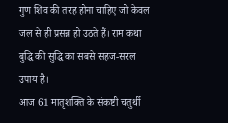गुण शिव की तरह होना चाहिए जो केवल जल से ही प्रसन्न हो उठते हैं। राम कथा बुद्धि की सुद्धि का सबसे सहज-सरल उपाय है।
आज 61 मातृशक्ति के संकष्टी चतुर्थी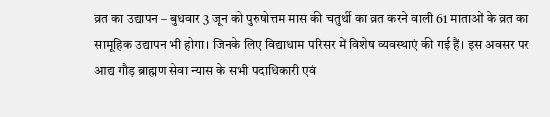व्रत का उद्यापन – बुधवार 3 जून को पुरुषोत्तम मास की चतुर्थी का व्रत करने वाली 61 माताओं के व्रत का सामूहिक उद्यापन भी होगा। जिनके लिए विद्याधाम परिसर में विशेष व्यवस्थाएं की गई हैं। इस अवसर पर आद्य गौड़ ब्राह्मण सेवा न्यास के सभी पदाधिकारी एवं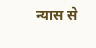न्यास से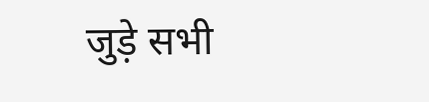जुड़े सभी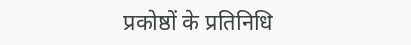प्रकोष्ठों के प्रतिनिधि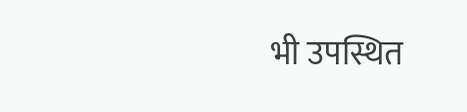भी उपस्थित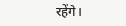रहेंगे।